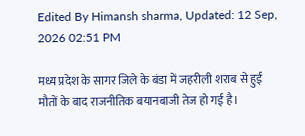Edited By Himansh sharma, Updated: 12 Sep, 2026 02:51 PM

मध्य प्रदेश के सागर जिले के बंडा में जहरीली शराब से हुई मौतों के बाद राजनीतिक बयानबाजी तेज हो गई है।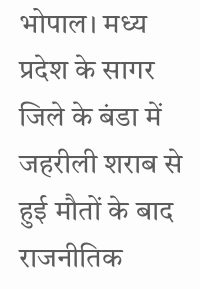भोपाल। मध्य प्रदेश के सागर जिले के बंडा में जहरीली शराब से हुई मौतों के बाद राजनीतिक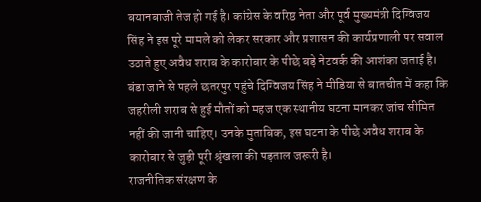बयानबाजी तेज हो गई है। कांग्रेस के वरिष्ठ नेता और पूर्व मुख्यमंत्री दिग्विजय सिंह ने इस पूरे मामले को लेकर सरकार और प्रशासन की कार्यप्रणाली पर सवाल उठाते हुए अवैध शराब के कारोबार के पीछे बड़े नेटवर्क की आशंका जताई है।
बंडा जाने से पहले छतरपुर पहुंचे दिग्विजय सिंह ने मीडिया से बातचीत में कहा कि जहरीली शराब से हुई मौतों को महज एक स्थानीय घटना मानकर जांच सीमित नहीं की जानी चाहिए। उनके मुताबिक, इस घटना के पीछे अवैध शराब के कारोबार से जुड़ी पूरी श्रृंखला की पड़ताल जरूरी है।
राजनीतिक संरक्षण के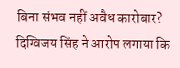बिना संभव नहीं अवैध कारोबार?
दिग्विजय सिंह ने आरोप लगाया कि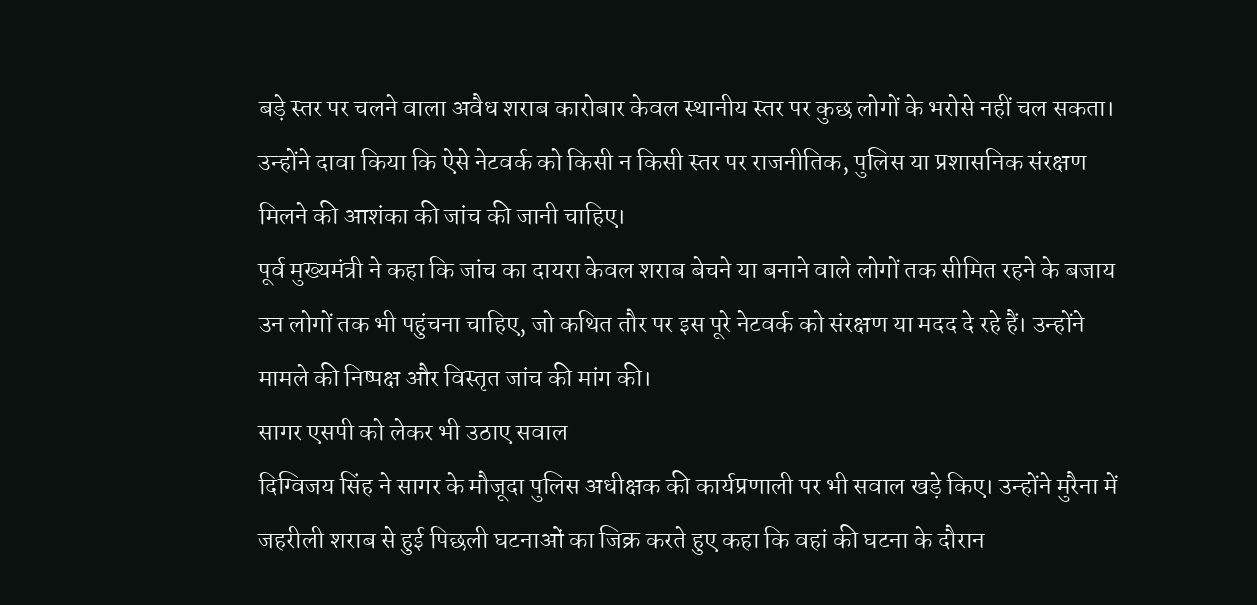बड़े स्तर पर चलने वाला अवैध शराब कारोबार केवल स्थानीय स्तर पर कुछ लोगों के भरोसे नहीं चल सकता। उन्होंने दावा किया कि ऐसे नेटवर्क को किसी न किसी स्तर पर राजनीतिक, पुलिस या प्रशासनिक संरक्षण मिलने की आशंका की जांच की जानी चाहिए।
पूर्व मुख्यमंत्री ने कहा कि जांच का दायरा केवल शराब बेचने या बनाने वाले लोगों तक सीमित रहने के बजाय उन लोगों तक भी पहुंचना चाहिए, जो कथित तौर पर इस पूरे नेटवर्क को संरक्षण या मदद दे रहे हैं। उन्होंने मामले की निष्पक्ष और विस्तृत जांच की मांग की।
सागर एसपी को लेकर भी उठाए सवाल
दिग्विजय सिंह ने सागर के मौजूदा पुलिस अधीक्षक की कार्यप्रणाली पर भी सवाल खड़े किए। उन्होंने मुरैना में जहरीली शराब से हुई पिछली घटनाओं का जिक्र करते हुए कहा कि वहां की घटना के दौरान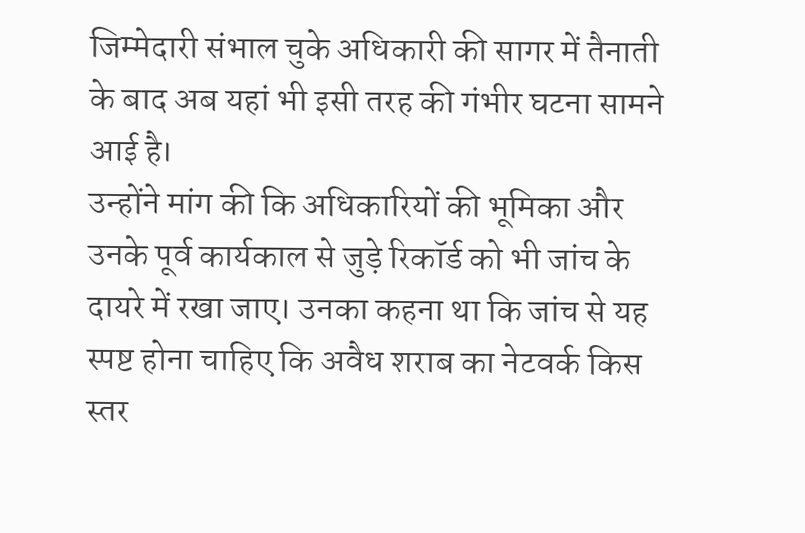जिम्मेदारी संभाल चुके अधिकारी की सागर में तैनाती के बाद अब यहां भी इसी तरह की गंभीर घटना सामने आई है।
उन्होंने मांग की कि अधिकारियों की भूमिका और उनके पूर्व कार्यकाल से जुड़े रिकॉर्ड को भी जांच के दायरे में रखा जाए। उनका कहना था कि जांच से यह स्पष्ट होना चाहिए कि अवैध शराब का नेटवर्क किस स्तर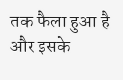तक फैला हुआ है और इसके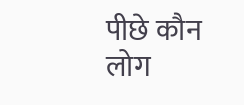पीछे कौन लोग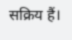सक्रिय हैं।